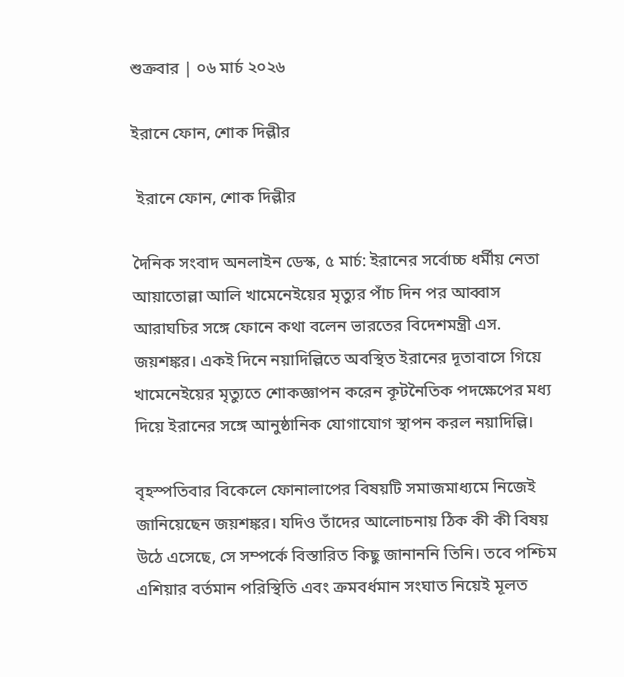শুক্রবার | ০৬ মার্চ ২০২৬

ইরানে ফোন, শোক দিল্লীর

 ইরানে ফোন, শোক দিল্লীর

দৈনিক সংবাদ অনলাইন ডেস্ক, ৫ মার্চ: ইরানের সর্বোচ্চ ধর্মীয় নেতা আয়াতোল্লা আলি খামেনেইয়ের মৃত্যুর পাঁচ দিন পর আব্বাস আরাঘচির সঙ্গে ফোনে কথা বলেন ভারতের বিদেশমন্ত্রী এস. জয়শঙ্কর। একই দিনে নয়াদিল্লিতে অবস্থিত ইরানের দূতাবাসে গিয়ে খামেনেইয়ের মৃত্যুতে শোকজ্ঞাপন করেন কূটনৈতিক পদক্ষেপের মধ্য দিয়ে ইরানের সঙ্গে আনুষ্ঠানিক যোগাযোগ স্থাপন করল নয়াদিল্লি।

বৃহস্পতিবার বিকেলে ফোনালাপের বিষয়টি সমাজমাধ্যমে নিজেই জানিয়েছেন জয়শঙ্কর। যদিও তাঁদের আলোচনায় ঠিক কী কী বিষয় উঠে এসেছে, সে সম্পর্কে বিস্তারিত কিছু জানাননি তিনি। তবে পশ্চিম এশিয়ার বর্তমান পরিস্থিতি এবং ক্রমবর্ধমান সংঘাত নিয়েই মূলত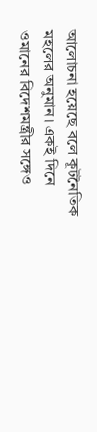আলোচনা হয়েছে বলে কূটনৈতিক মহলের অনুমান। একই দিনে ওমানের বিদেশমন্ত্রীর সঙ্গেও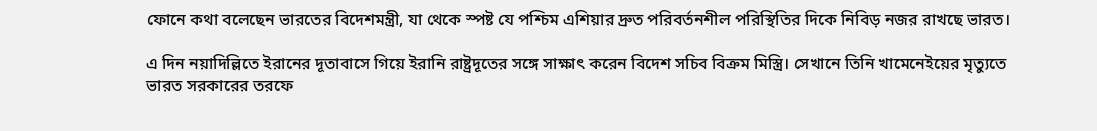ফোনে কথা বলেছেন ভারতের বিদেশমন্ত্রী, যা থেকে স্পষ্ট যে পশ্চিম এশিয়ার দ্রুত পরিবর্তনশীল পরিস্থিতির দিকে নিবিড় নজর রাখছে ভারত।

এ দিন নয়াদিল্লিতে ইরানের দূতাবাসে গিয়ে ইরানি রাষ্ট্রদূতের সঙ্গে সাক্ষাৎ করেন বিদেশ সচিব বিক্রম মিস্ত্রি। সেখানে তিনি খামেনেইয়ের মৃত্যুতে ভারত সরকারের তরফে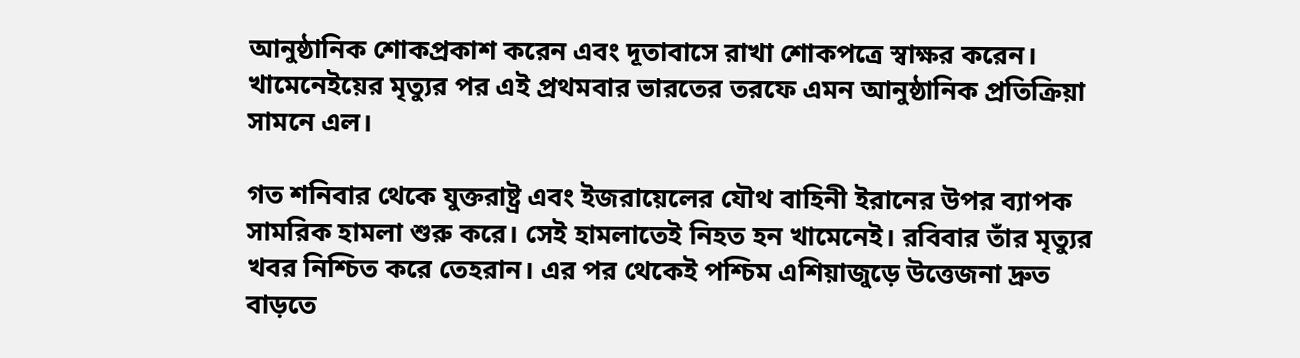আনুষ্ঠানিক শোকপ্রকাশ করেন এবং দূতাবাসে রাখা শোকপত্রে স্বাক্ষর করেন। খামেনেইয়ের মৃত্যুর পর এই প্রথমবার ভারতের তরফে এমন আনুষ্ঠানিক প্রতিক্রিয়া সামনে এল।

গত শনিবার থেকে যুক্তরাষ্ট্র এবং ইজরায়েলের যৌথ বাহিনী ইরানের উপর ব্যাপক সামরিক হামলা শুরু করে। সেই হামলাতেই নিহত হন খামেনেই। রবিবার তাঁর মৃত্যুর খবর নিশ্চিত করে তেহরান। এর পর থেকেই পশ্চিম এশিয়াজুড়ে উত্তেজনা দ্রুত বাড়তে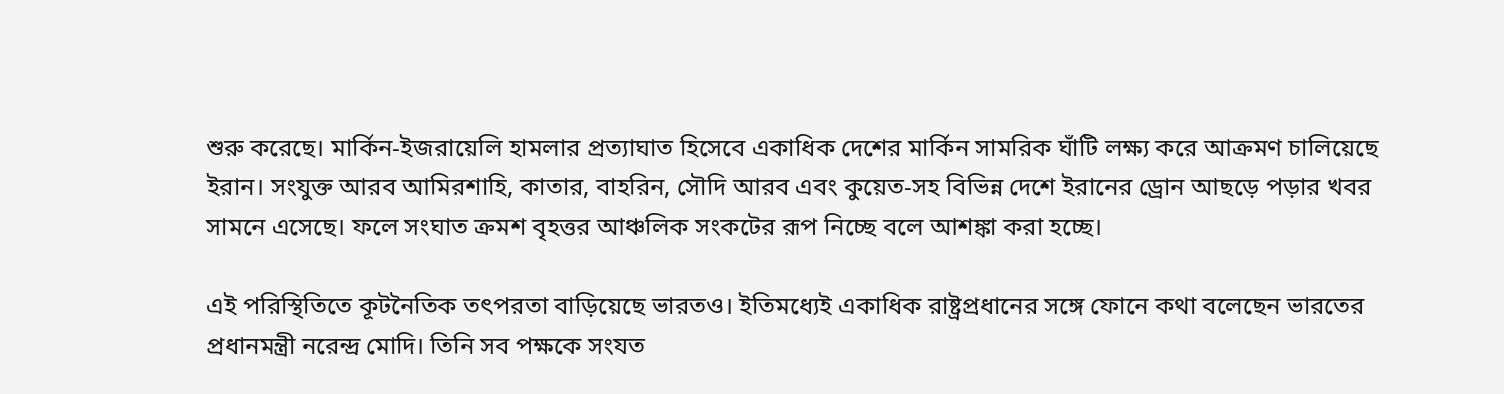শুরু করেছে। মার্কিন-ইজরায়েলি হামলার প্রত্যাঘাত হিসেবে একাধিক দেশের মার্কিন সামরিক ঘাঁটি লক্ষ্য করে আক্রমণ চালিয়েছে ইরান। সংযুক্ত আরব আমিরশাহি, কাতার, বাহরিন, সৌদি আরব এবং কুয়েত-সহ বিভিন্ন দেশে ইরানের ড্রোন আছড়ে পড়ার খবর সামনে এসেছে। ফলে সংঘাত ক্রমশ বৃহত্তর আঞ্চলিক সংকটের রূপ নিচ্ছে বলে আশঙ্কা করা হচ্ছে।

এই পরিস্থিতিতে কূটনৈতিক তৎপরতা বাড়িয়েছে ভারতও। ইতিমধ্যেই একাধিক রাষ্ট্রপ্রধানের সঙ্গে ফোনে কথা বলেছেন ভারতের প্রধানমন্ত্রী নরেন্দ্র মোদি। তিনি সব পক্ষকে সংযত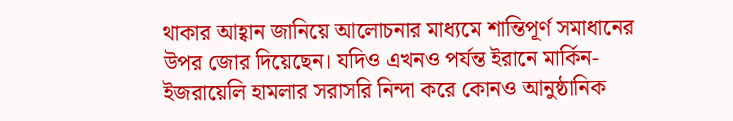থাকার আহ্বান জানিয়ে আলোচনার মাধ্যমে শান্তিপূর্ণ সমাধানের উপর জোর দিয়েছেন। যদিও এখনও পর্যন্ত ইরানে মার্কিন-ইজরায়েলি হামলার সরাসরি নিন্দা করে কোনও আনুষ্ঠানিক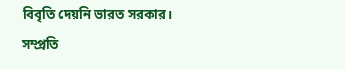বিবৃতি দেয়নি ভারত সরকার। সম্প্রতি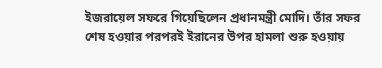ইজরায়েল সফরে গিয়েছিলেন প্রধানমন্ত্রী মোদি। তাঁর সফর শেষ হওয়ার পরপরই ইরানের উপর হামলা শুরু হওয়ায়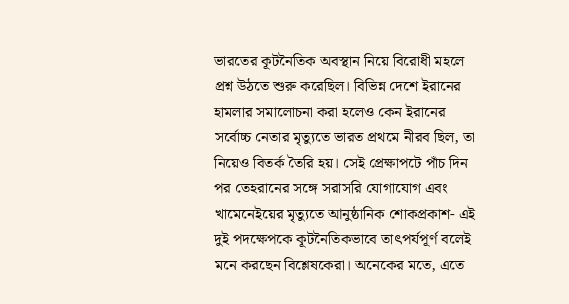ভারতের কূটনৈতিক অবস্থান নিয়ে বিরোধী মহলে প্রশ্ন উঠতে শুরু করেছিল। বিভিন্ন দেশে ইরানের হামলার সমালোচনা করা হলেও কেন ইরানের সর্বোচ্চ নেতার মৃত্যুতে ভারত প্রথমে নীরব ছিল, তা নিয়েও বিতর্ক তৈরি হয়। সেই প্রেক্ষাপটে পাঁচ দিন পর তেহরানের সঙ্গে সরাসরি যোগাযোগ এবং খামেনেইয়ের মৃত্যুতে আনুষ্ঠানিক শোকপ্রকাশ- এই দুই পদক্ষেপকে কূটনৈতিকভাবে তাৎপর্যপূর্ণ বলেই মনে করছেন বিশ্লেষকেরা। অনেকের মতে, এতে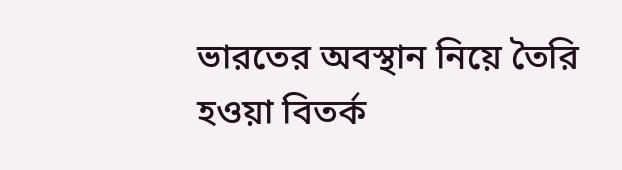ভারতের অবস্থান নিয়ে তৈরি হওয়া বিতর্ক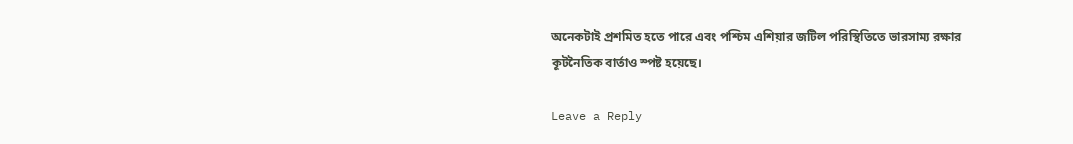অনেকটাই প্রশমিত হতে পারে এবং পশ্চিম এশিয়ার জটিল পরিস্থিতিতে ভারসাম্য রক্ষার কূটনৈতিক বার্তাও স্পষ্ট হয়েছে।

Leave a Reply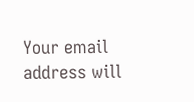Your email address will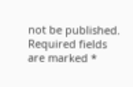not be published. Required fields are marked *